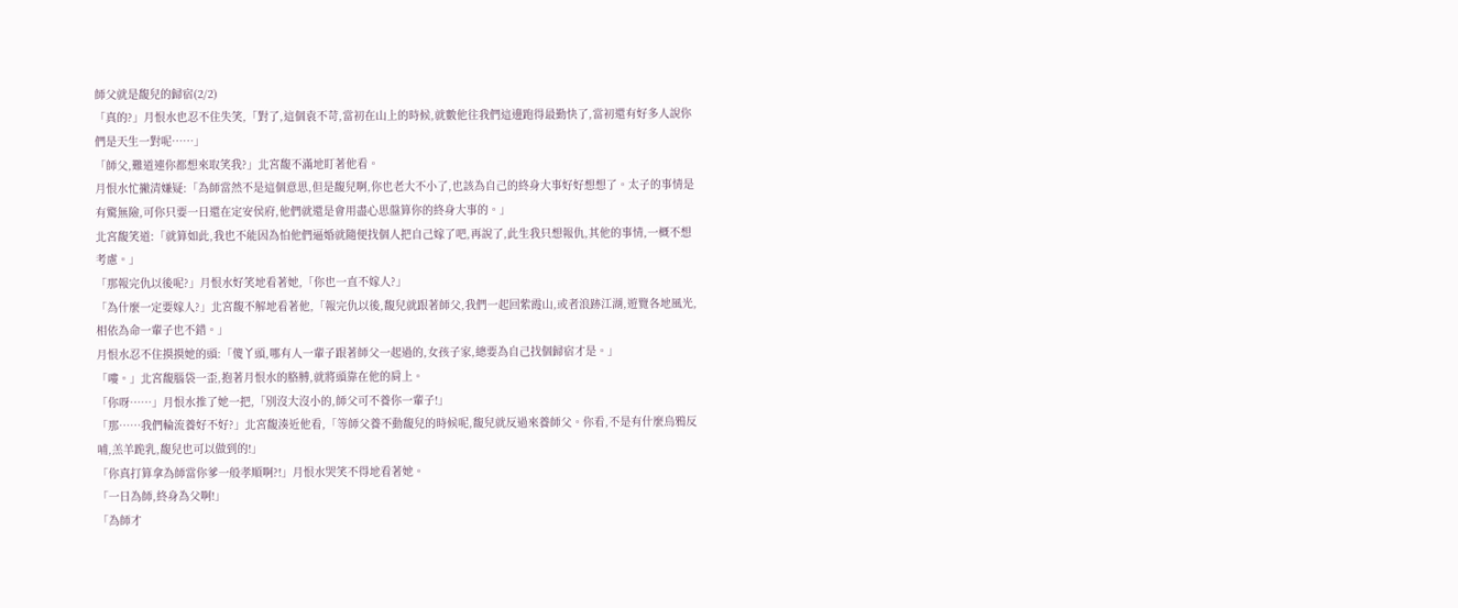師父就是馥兒的歸宿(2/2)
「真的?」月恨水也忍不住失笑,「對了,這個袁不苛,當初在山上的時候,就數他往我們這邊跑得最勤快了,當初還有好多人說你們是天生一對呢……」
「師父,難道連你都想來取笑我?」北宮馥不滿地盯著他看。
月恨水忙撇清嫌疑:「為師當然不是這個意思,但是馥兒啊,你也老大不小了,也該為自己的終身大事好好想想了。太子的事情是有驚無險,可你只要一日還在定安侯府,他們就還是會用盡心思盤算你的終身大事的。」
北宮馥笑道:「就算如此,我也不能因為怕他們逼婚就隨便找個人把自己嫁了吧,再說了,此生我只想報仇,其他的事情,一概不想考慮。」
「那報完仇以後呢?」月恨水好笑地看著她,「你也一直不嫁人?」
「為什麼一定要嫁人?」北宮馥不解地看著他,「報完仇以後,馥兒就跟著師父,我們一起回紫霞山,或者浪跡江湖,遊覽各地風光,相依為命一輩子也不錯。」
月恨水忍不住摸摸她的頭:「傻丫頭,哪有人一輩子跟著師父一起過的,女孩子家,總要為自己找個歸宿才是。」
「嘍。」北宮馥腦袋一歪,抱著月恨水的胳膊,就將頭靠在他的肩上。
「你呀……」月恨水推了她一把,「別沒大沒小的,師父可不養你一輩子!」
「那……我們輪流養好不好?」北宮馥湊近他看,「等師父養不動馥兒的時候呢,馥兒就反過來養師父。你看,不是有什麼烏鴉反哺,羔羊跪乳,馥兒也可以做到的!」
「你真打算拿為師當你爹一般孝順啊?!」月恨水哭笑不得地看著她。
「一日為師,終身為父啊!」
「為師才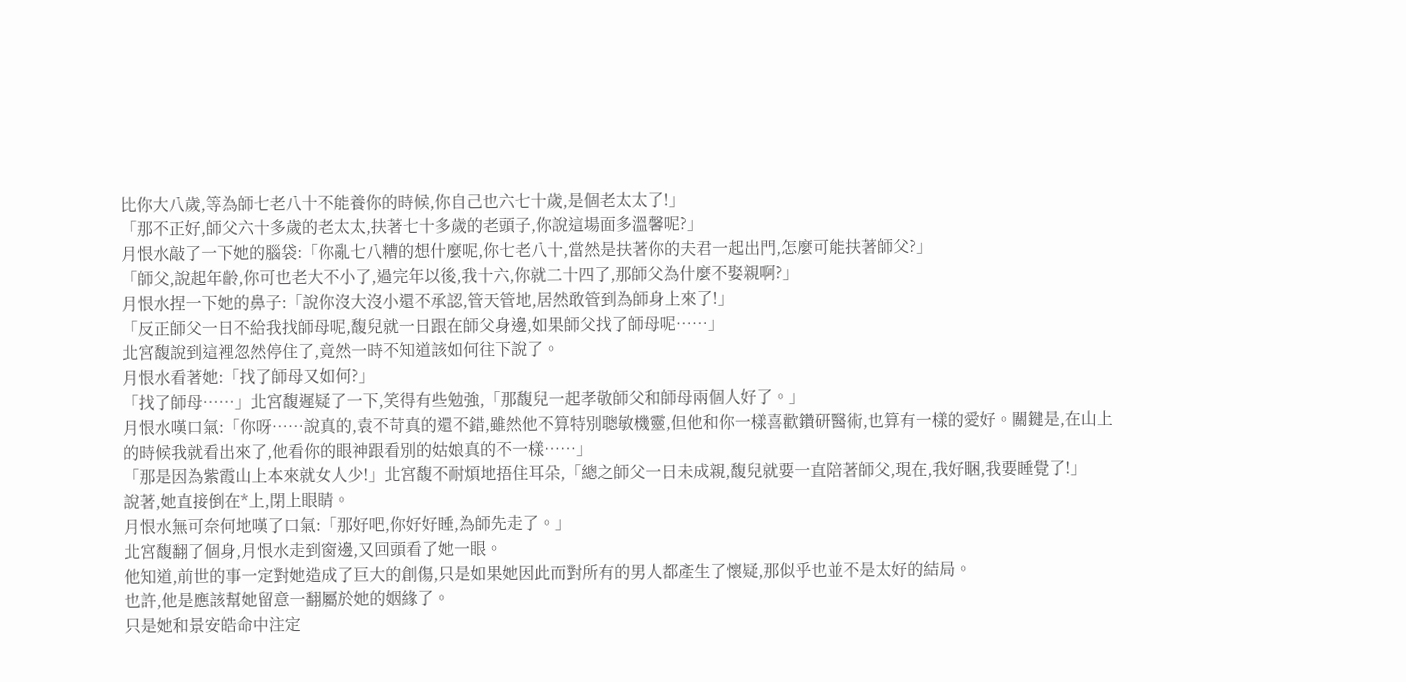比你大八歲,等為師七老八十不能養你的時候,你自己也六七十歲,是個老太太了!」
「那不正好,師父六十多歲的老太太,扶著七十多歲的老頭子,你說這場面多溫馨呢?」
月恨水敲了一下她的腦袋:「你亂七八糟的想什麼呢,你七老八十,當然是扶著你的夫君一起出門,怎麼可能扶著師父?」
「師父,說起年齡,你可也老大不小了,過完年以後,我十六,你就二十四了,那師父為什麼不娶親啊?」
月恨水捏一下她的鼻子:「說你沒大沒小還不承認,管天管地,居然敢管到為師身上來了!」
「反正師父一日不給我找師母呢,馥兒就一日跟在師父身邊,如果師父找了師母呢……」
北宮馥說到這裡忽然停住了,竟然一時不知道該如何往下說了。
月恨水看著她:「找了師母又如何?」
「找了師母……」北宮馥遲疑了一下,笑得有些勉強,「那馥兒一起孝敬師父和師母兩個人好了。」
月恨水嘆口氣:「你呀……說真的,袁不苛真的還不錯,雖然他不算特別聰敏機靈,但他和你一樣喜歡鑽研醫術,也算有一樣的愛好。關鍵是,在山上的時候我就看出來了,他看你的眼神跟看別的姑娘真的不一樣……」
「那是因為紫霞山上本來就女人少!」北宮馥不耐煩地捂住耳朵,「總之師父一日未成親,馥兒就要一直陪著師父,現在,我好睏,我要睡覺了!」
說著,她直接倒在*上,閉上眼睛。
月恨水無可奈何地嘆了口氣:「那好吧,你好好睡,為師先走了。」
北宮馥翻了個身,月恨水走到窗邊,又回頭看了她一眼。
他知道,前世的事一定對她造成了巨大的創傷,只是如果她因此而對所有的男人都產生了懷疑,那似乎也並不是太好的結局。
也許,他是應該幫她留意一翻屬於她的姻緣了。
只是她和景安皓命中注定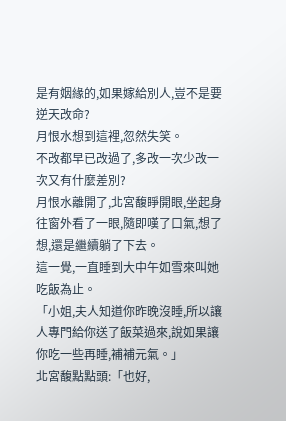是有姻緣的,如果嫁給別人,豈不是要逆天改命?
月恨水想到這裡,忽然失笑。
不改都早已改過了,多改一次少改一次又有什麼差別?
月恨水離開了,北宮馥睜開眼,坐起身往窗外看了一眼,隨即嘆了口氣,想了想,還是繼續躺了下去。
這一覺,一直睡到大中午如雪來叫她吃飯為止。
「小姐,夫人知道你昨晚沒睡,所以讓人專門給你送了飯菜過來,說如果讓你吃一些再睡,補補元氣。」
北宮馥點點頭:「也好,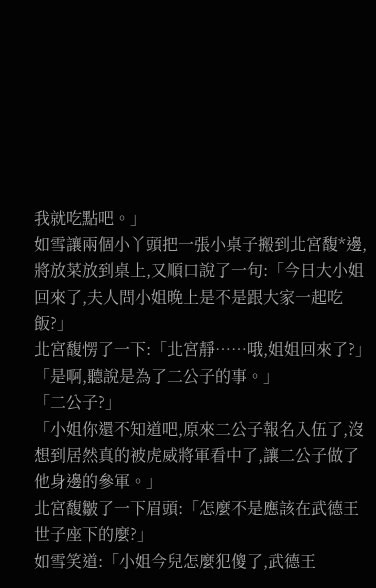我就吃點吧。」
如雪讓兩個小丫頭把一張小桌子搬到北宮馥*邊,將放菜放到桌上,又順口說了一句:「今日大小姐回來了,夫人問小姐晚上是不是跟大家一起吃飯?」
北宮馥愣了一下:「北宮靜……哦,姐姐回來了?」
「是啊,聽說是為了二公子的事。」
「二公子?」
「小姐你還不知道吧,原來二公子報名入伍了,沒想到居然真的被虎威將軍看中了,讓二公子做了他身邊的參軍。」
北宮馥皺了一下眉頭:「怎麼不是應該在武德王世子座下的麼?」
如雪笑道:「小姐今兒怎麼犯傻了,武德王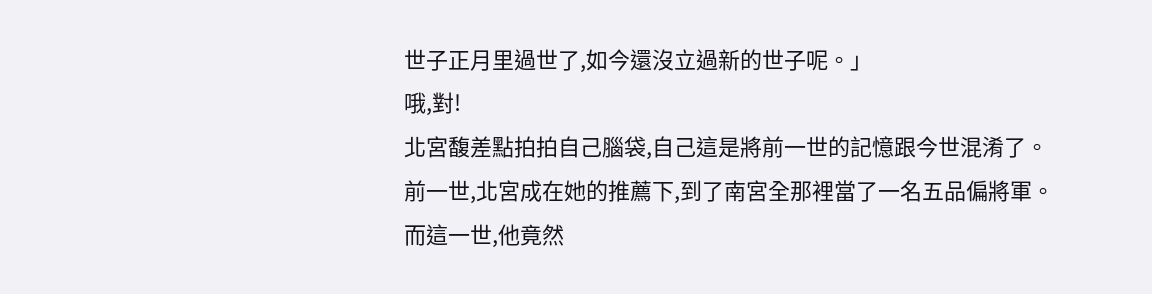世子正月里過世了,如今還沒立過新的世子呢。」
哦,對!
北宮馥差點拍拍自己腦袋,自己這是將前一世的記憶跟今世混淆了。
前一世,北宮成在她的推薦下,到了南宮全那裡當了一名五品偏將軍。
而這一世,他竟然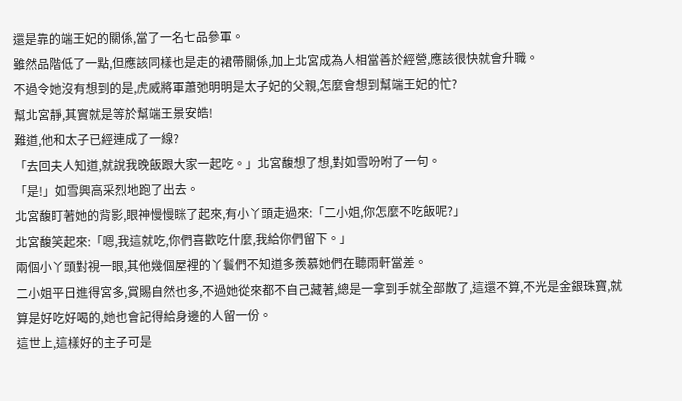還是靠的端王妃的關係,當了一名七品參軍。
雖然品階低了一點,但應該同樣也是走的裙帶關係,加上北宮成為人相當善於經營,應該很快就會升職。
不過令她沒有想到的是,虎威將軍蕭弛明明是太子妃的父親,怎麼會想到幫端王妃的忙?
幫北宮靜,其實就是等於幫端王景安皓!
難道,他和太子已經連成了一線?
「去回夫人知道,就說我晚飯跟大家一起吃。」北宮馥想了想,對如雪吩咐了一句。
「是!」如雪興高采烈地跑了出去。
北宮馥盯著她的背影,眼神慢慢眯了起來,有小丫頭走過來:「二小姐,你怎麼不吃飯呢?」
北宮馥笑起來:「嗯,我這就吃,你們喜歡吃什麼,我給你們留下。」
兩個小丫頭對視一眼,其他幾個屋裡的丫鬟們不知道多羨慕她們在聽雨軒當差。
二小姐平日進得宮多,賞賜自然也多,不過她從來都不自己藏著,總是一拿到手就全部散了,這還不算,不光是金銀珠寶,就算是好吃好喝的,她也會記得給身邊的人留一份。
這世上,這樣好的主子可是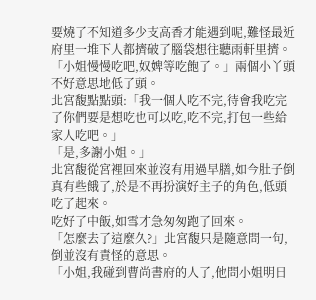要燒了不知道多少支高香才能遇到呢,難怪最近府里一堆下人都擠破了腦袋想往聽雨軒里擠。
「小姐慢慢吃吧,奴婢等吃飽了。」兩個小丫頭不好意思地低了頭。
北宮馥點點頭:「我一個人吃不完,待會我吃完了你們要是想吃也可以吃,吃不完,打包一些給家人吃吧。」
「是,多謝小姐。」
北宮馥從宮裡回來並沒有用過早膳,如今肚子倒真有些餓了,於是不再扮演好主子的角色,低頭吃了起來。
吃好了中飯,如雪才急匆匆跑了回來。
「怎麼去了這麼久?」北宮馥只是隨意問一句,倒並沒有責怪的意思。
「小姐,我碰到曹尚書府的人了,他問小姐明日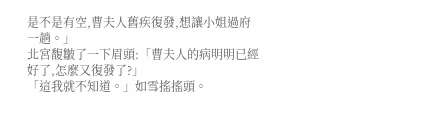是不是有空,曹夫人舊疾復發,想讓小姐過府一趟。」
北宮馥皺了一下眉頭:「曹夫人的病明明已經好了,怎麼又復發了?」
「這我就不知道。」如雪搖搖頭。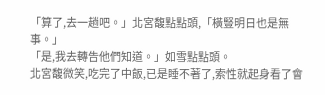「算了,去一趟吧。」北宮馥點點頭,「橫豎明日也是無事。」
「是,我去轉告他們知道。」如雪點點頭。
北宮馥微笑,吃完了中飯,已是睡不著了,索性就起身看了會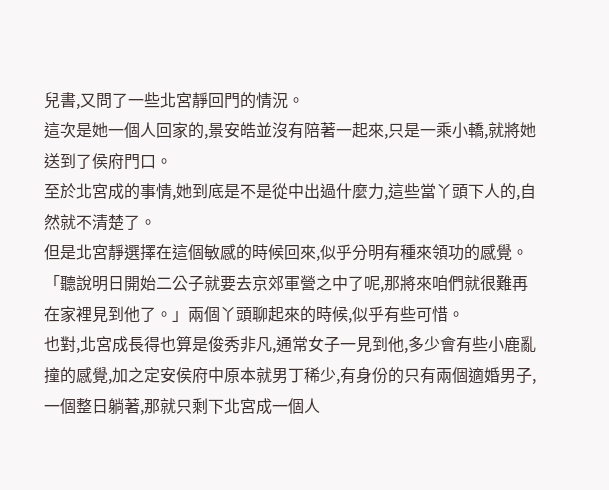兒書,又問了一些北宮靜回門的情況。
這次是她一個人回家的,景安皓並沒有陪著一起來,只是一乘小轎,就將她送到了侯府門口。
至於北宮成的事情,她到底是不是從中出過什麼力,這些當丫頭下人的,自然就不清楚了。
但是北宮靜選擇在這個敏感的時候回來,似乎分明有種來領功的感覺。
「聽說明日開始二公子就要去京郊軍營之中了呢,那將來咱們就很難再在家裡見到他了。」兩個丫頭聊起來的時候,似乎有些可惜。
也對,北宮成長得也算是俊秀非凡,通常女子一見到他,多少會有些小鹿亂撞的感覺,加之定安侯府中原本就男丁稀少,有身份的只有兩個適婚男子,一個整日躺著,那就只剩下北宮成一個人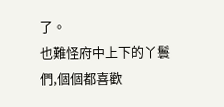了。
也難怪府中上下的丫鬟們,個個都喜歡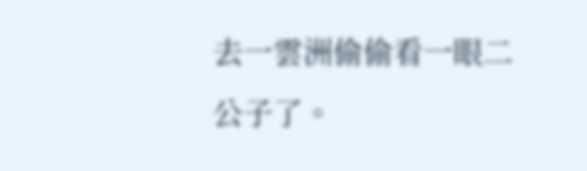去一雲洲偷偷看一眼二公子了。